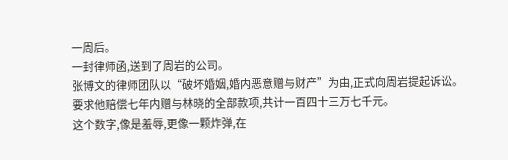一周后。
一封律师函,送到了周岩的公司。
张博文的律师团队以“破坏婚姻,婚内恶意赠与财产”为由,正式向周岩提起诉讼。
要求他赔偿七年内赠与林晓的全部款项,共计一百四十三万七千元。
这个数字,像是羞辱,更像一颗炸弹,在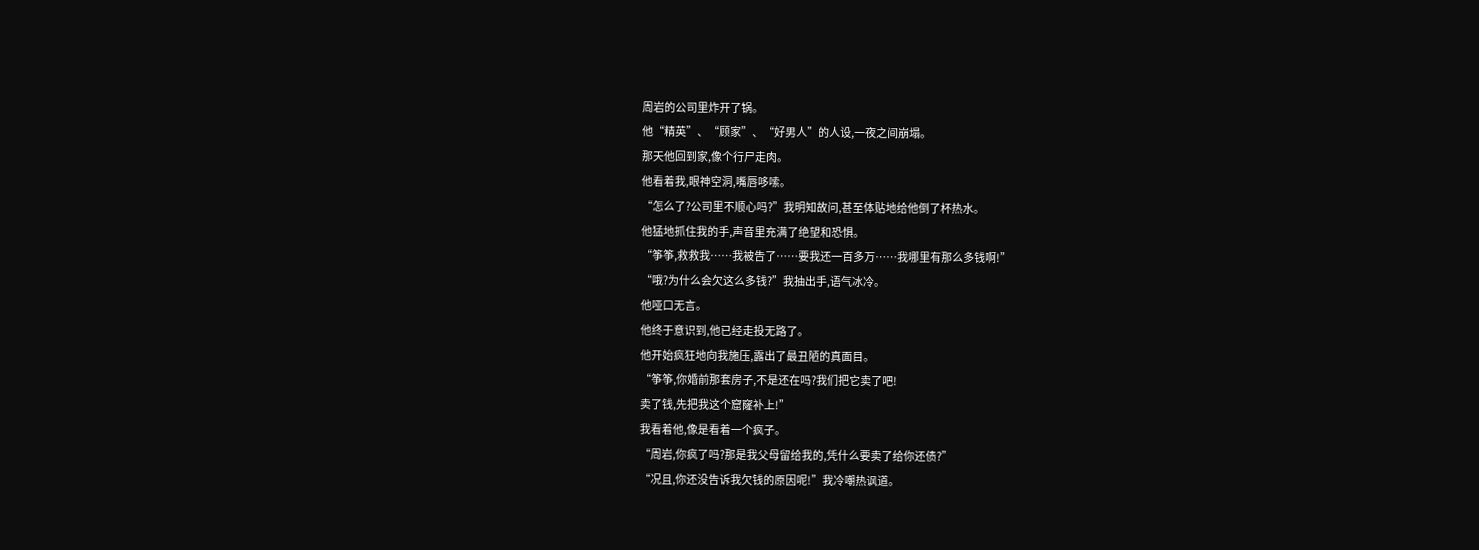周岩的公司里炸开了锅。
他“精英”、“顾家”、“好男人”的人设,一夜之间崩塌。
那天他回到家,像个行尸走肉。
他看着我,眼神空洞,嘴唇哆嗦。
“怎么了?公司里不顺心吗?”我明知故问,甚至体贴地给他倒了杯热水。
他猛地抓住我的手,声音里充满了绝望和恐惧。
“筝筝,救救我……我被告了……要我还一百多万……我哪里有那么多钱啊!”
“哦?为什么会欠这么多钱?”我抽出手,语气冰冷。
他哑口无言。
他终于意识到,他已经走投无路了。
他开始疯狂地向我施压,露出了最丑陋的真面目。
“筝筝,你婚前那套房子,不是还在吗?我们把它卖了吧!
卖了钱,先把我这个窟窿补上!”
我看着他,像是看着一个疯子。
“周岩,你疯了吗?那是我父母留给我的,凭什么要卖了给你还债?”
“况且,你还没告诉我欠钱的原因呢!”我冷嘲热讽道。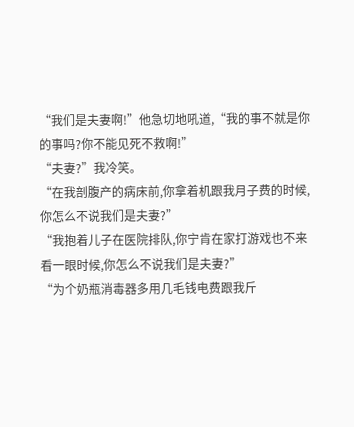“我们是夫妻啊!”他急切地吼道,“我的事不就是你的事吗?你不能见死不救啊!”
“夫妻?”我冷笑。
“在我剖腹产的病床前,你拿着机跟我月子费的时候,你怎么不说我们是夫妻?”
“我抱着儿子在医院排队,你宁肯在家打游戏也不来看一眼时候,你怎么不说我们是夫妻?”
“为个奶瓶消毒器多用几毛钱电费跟我斤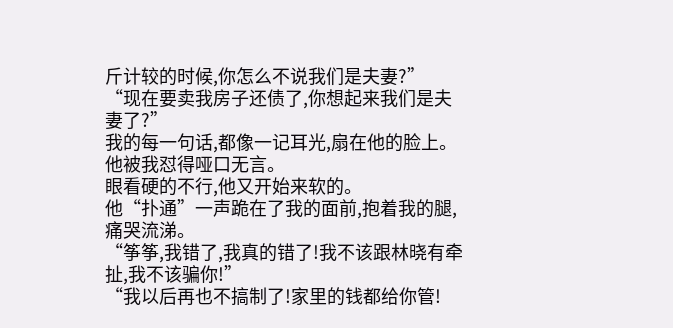斤计较的时候,你怎么不说我们是夫妻?”
“现在要卖我房子还债了,你想起来我们是夫妻了?”
我的每一句话,都像一记耳光,扇在他的脸上。
他被我怼得哑口无言。
眼看硬的不行,他又开始来软的。
他“扑通”一声跪在了我的面前,抱着我的腿,痛哭流涕。
“筝筝,我错了,我真的错了!我不该跟林晓有牵扯,我不该骗你!”
“我以后再也不搞制了!家里的钱都给你管!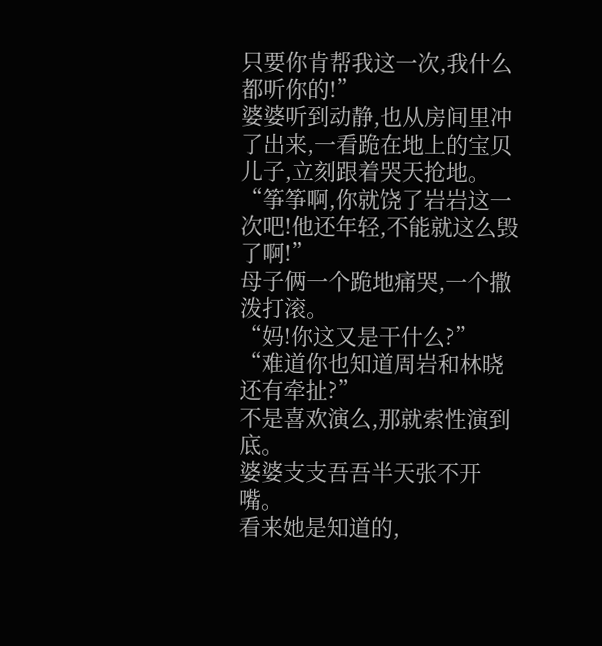只要你肯帮我这一次,我什么都听你的!”
婆婆听到动静,也从房间里冲了出来,一看跪在地上的宝贝儿子,立刻跟着哭天抢地。
“筝筝啊,你就饶了岩岩这一次吧!他还年轻,不能就这么毁了啊!”
母子俩一个跪地痛哭,一个撒泼打滚。
“妈!你这又是干什么?”
“难道你也知道周岩和林晓还有牵扯?”
不是喜欢演么,那就索性演到底。
婆婆支支吾吾半天张不开嘴。
看来她是知道的,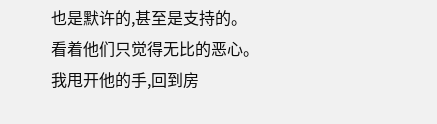也是默许的,甚至是支持的。
看着他们只觉得无比的恶心。
我甩开他的手,回到房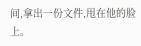间,拿出一份文件,甩在他的脸上。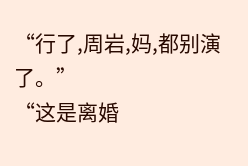“行了,周岩,妈,都别演了。”
“这是离婚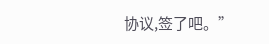协议,签了吧。”